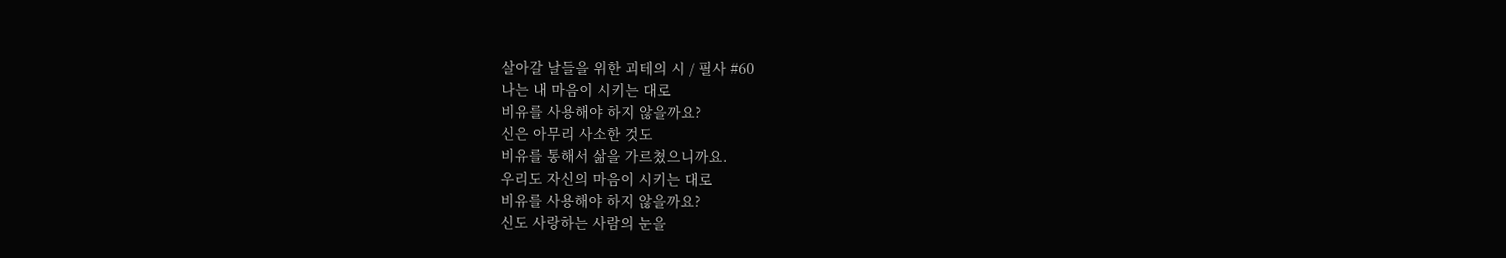살아갈 날들을 위한 괴테의 시 / 필사 #60
나는 내 마음이 시키는 대로
비유를 사용해야 하지 않을까요?
신은 아무리 사소한 것도
비유를 통해서 삶을 가르쳤으니까요.
우리도 자신의 마음이 시키는 대로
비유를 사용해야 하지 않을까요?
신도 사랑하는 사람의 눈을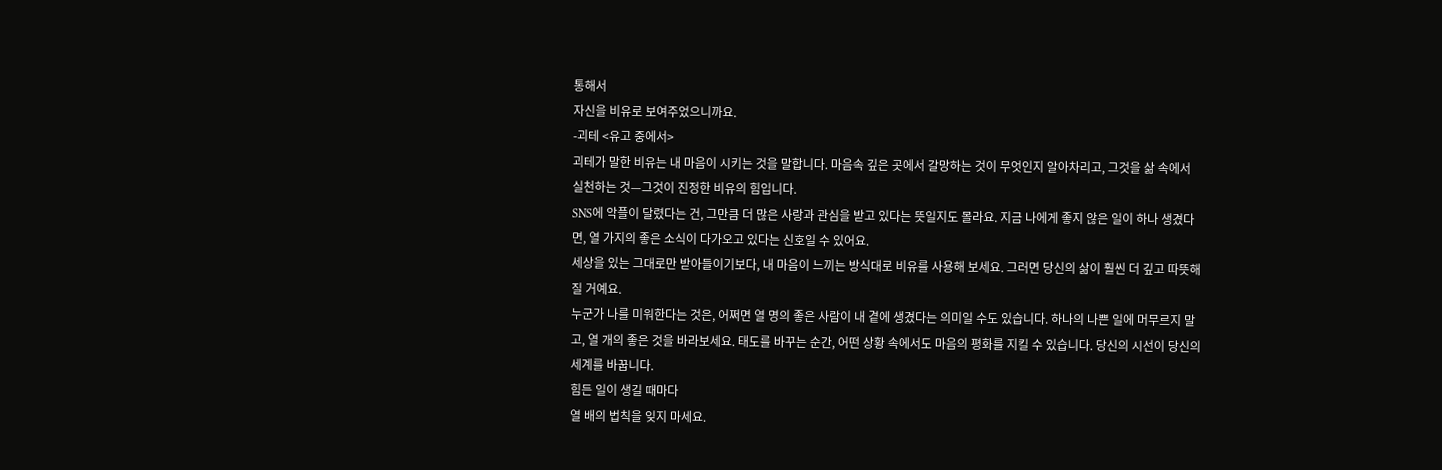통해서
자신을 비유로 보여주었으니까요.
-괴테 <유고 중에서>
괴테가 말한 비유는 내 마음이 시키는 것을 말합니다. 마음속 깊은 곳에서 갈망하는 것이 무엇인지 알아차리고, 그것을 삶 속에서 실천하는 것—그것이 진정한 비유의 힘입니다.
SNS에 악플이 달렸다는 건, 그만큼 더 많은 사랑과 관심을 받고 있다는 뜻일지도 몰라요. 지금 나에게 좋지 않은 일이 하나 생겼다면, 열 가지의 좋은 소식이 다가오고 있다는 신호일 수 있어요.
세상을 있는 그대로만 받아들이기보다, 내 마음이 느끼는 방식대로 비유를 사용해 보세요. 그러면 당신의 삶이 훨씬 더 깊고 따뜻해질 거예요.
누군가 나를 미워한다는 것은, 어쩌면 열 명의 좋은 사람이 내 곁에 생겼다는 의미일 수도 있습니다. 하나의 나쁜 일에 머무르지 말고, 열 개의 좋은 것을 바라보세요. 태도를 바꾸는 순간, 어떤 상황 속에서도 마음의 평화를 지킬 수 있습니다. 당신의 시선이 당신의 세계를 바꿉니다.
힘든 일이 생길 때마다
열 배의 법칙을 잊지 마세요.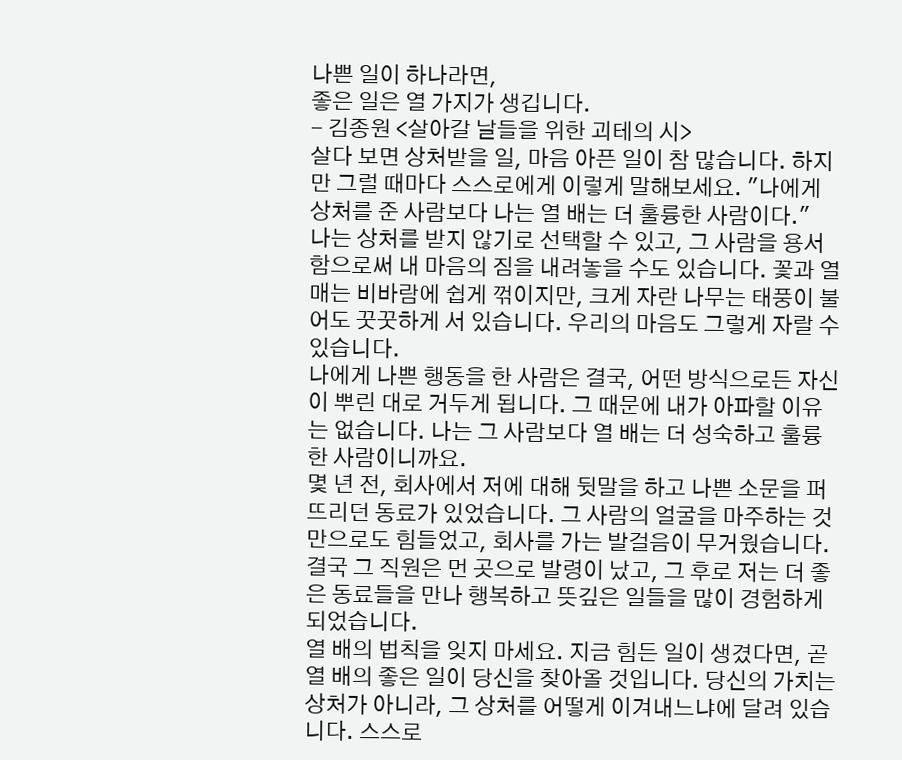나쁜 일이 하나라면,
좋은 일은 열 가지가 생깁니다.
- 김종원 <살아갈 날들을 위한 괴테의 시>
살다 보면 상처받을 일, 마음 아픈 일이 참 많습니다. 하지만 그럴 때마다 스스로에게 이렇게 말해보세요. "나에게 상처를 준 사람보다 나는 열 배는 더 훌륭한 사람이다."
나는 상처를 받지 않기로 선택할 수 있고, 그 사람을 용서함으로써 내 마음의 짐을 내려놓을 수도 있습니다. 꽃과 열매는 비바람에 쉽게 꺾이지만, 크게 자란 나무는 태풍이 불어도 꿋꿋하게 서 있습니다. 우리의 마음도 그렇게 자랄 수 있습니다.
나에게 나쁜 행동을 한 사람은 결국, 어떤 방식으로든 자신이 뿌린 대로 거두게 됩니다. 그 때문에 내가 아파할 이유는 없습니다. 나는 그 사람보다 열 배는 더 성숙하고 훌륭한 사람이니까요.
몇 년 전, 회사에서 저에 대해 뒷말을 하고 나쁜 소문을 퍼뜨리던 동료가 있었습니다. 그 사람의 얼굴을 마주하는 것만으로도 힘들었고, 회사를 가는 발걸음이 무거웠습니다. 결국 그 직원은 먼 곳으로 발령이 났고, 그 후로 저는 더 좋은 동료들을 만나 행복하고 뜻깊은 일들을 많이 경험하게 되었습니다.
열 배의 법칙을 잊지 마세요. 지금 힘든 일이 생겼다면, 곧 열 배의 좋은 일이 당신을 찾아올 것입니다. 당신의 가치는 상처가 아니라, 그 상처를 어떻게 이겨내느냐에 달려 있습니다. 스스로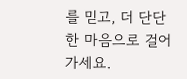를 믿고, 더 단단한 마음으로 걸어가세요.